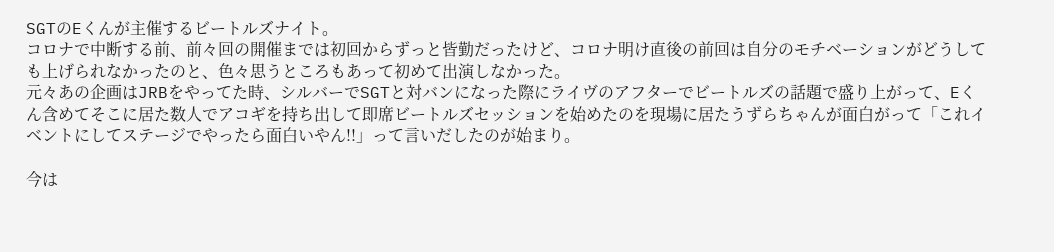SGTのEくんが主催するビートルズナイト。
コロナで中断する前、前々回の開催までは初回からずっと皆勤だったけど、コロナ明け直後の前回は自分のモチベーションがどうしても上げられなかったのと、色々思うところもあって初めて出演しなかった。
元々あの企画はJRBをやってた時、シルバーでSGTと対バンになった際にライヴのアフターでビートルズの話題で盛り上がって、Eくん含めてそこに居た数人でアコギを持ち出して即席ビートルズセッションを始めたのを現場に居たうずらちゃんが面白がって「これイベントにしてステージでやったら面白いやん!!」って言いだしたのが始まり。

今は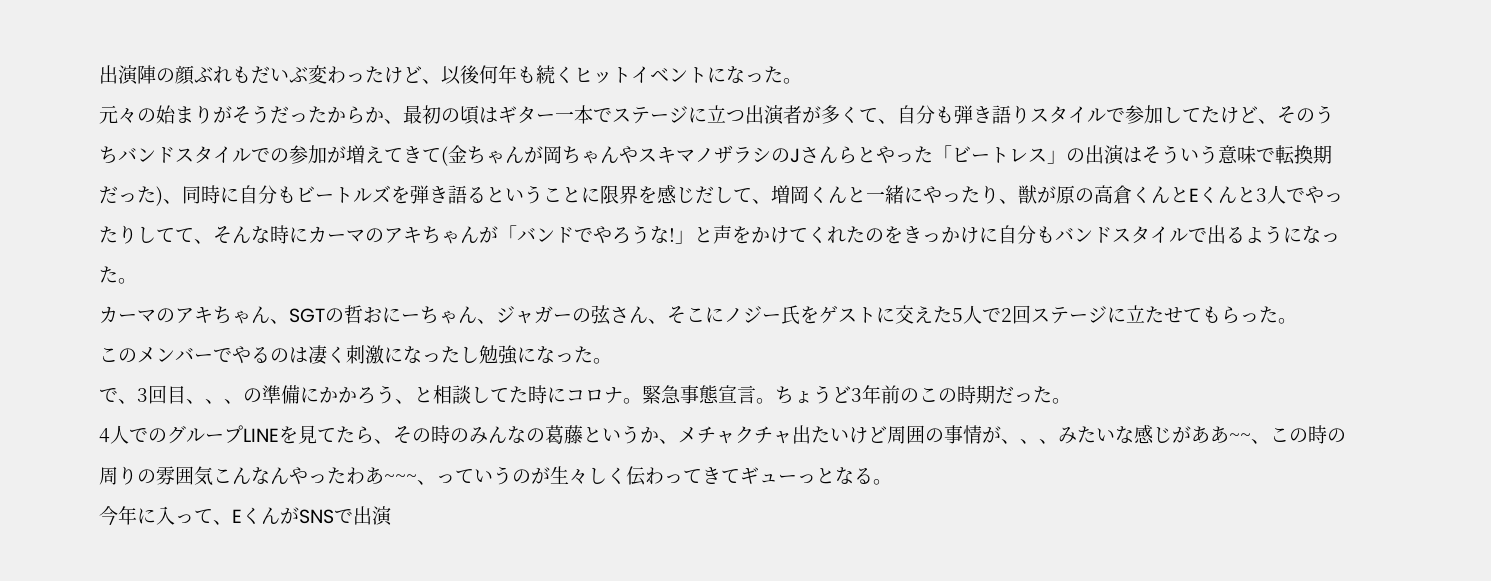出演陣の顔ぶれもだいぶ変わったけど、以後何年も続くヒットイベントになった。
元々の始まりがそうだったからか、最初の頃はギター一本でステージに立つ出演者が多くて、自分も弾き語りスタイルで参加してたけど、そのうちバンドスタイルでの参加が増えてきて(金ちゃんが岡ちゃんやスキマノザラシのJさんらとやった「ビートレス」の出演はそういう意味で転換期だった)、同時に自分もビートルズを弾き語るということに限界を感じだして、増岡くんと一緒にやったり、獣が原の高倉くんとEくんと3人でやったりしてて、そんな時にカーマのアキちゃんが「バンドでやろうな!」と声をかけてくれたのをきっかけに自分もバンドスタイルで出るようになった。
カーマのアキちゃん、SGTの哲おにーちゃん、ジャガーの弦さん、そこにノジー氏をゲストに交えた5人で2回ステージに立たせてもらった。
このメンバーでやるのは凄く刺激になったし勉強になった。
で、3回目、、、の準備にかかろう、と相談してた時にコロナ。緊急事態宣言。ちょうど3年前のこの時期だった。
4人でのグループLINEを見てたら、その時のみんなの葛藤というか、メチャクチャ出たいけど周囲の事情が、、、みたいな感じがああ~~、この時の周りの雰囲気こんなんやったわあ~~~、っていうのが生々しく伝わってきてギューっとなる。
今年に入って、EくんがSNSで出演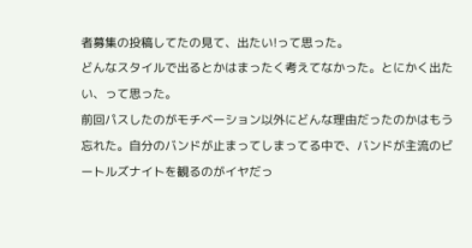者募集の投稿してたの見て、出たい!って思った。
どんなスタイルで出るとかはまったく考えてなかった。とにかく出たい、って思った。
前回パスしたのがモチベーション以外にどんな理由だったのかはもう忘れた。自分のバンドが止まってしまってる中で、バンドが主流のビートルズナイトを観るのがイヤだっ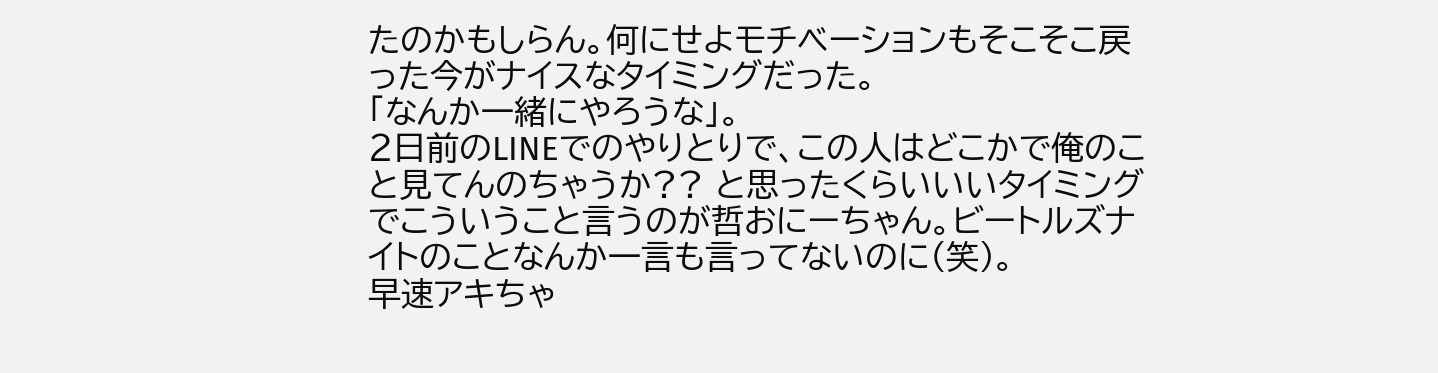たのかもしらん。何にせよモチベーションもそこそこ戻った今がナイスなタイミングだった。
「なんか一緒にやろうな」。
2日前のLINEでのやりとりで、この人はどこかで俺のこと見てんのちゃうか?? と思ったくらいいいタイミングでこういうこと言うのが哲おにーちゃん。ビートルズナイトのことなんか一言も言ってないのに(笑)。
早速アキちゃ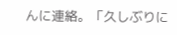んに連絡。「久しぶりに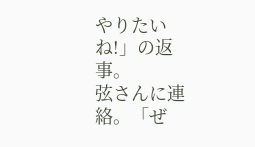やりたいね!」の返事。
弦さんに連絡。「ぜ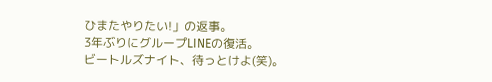ひまたやりたい!」の返事。
3年ぶりにグループLINEの復活。
ビートルズナイト、待っとけよ(笑)。